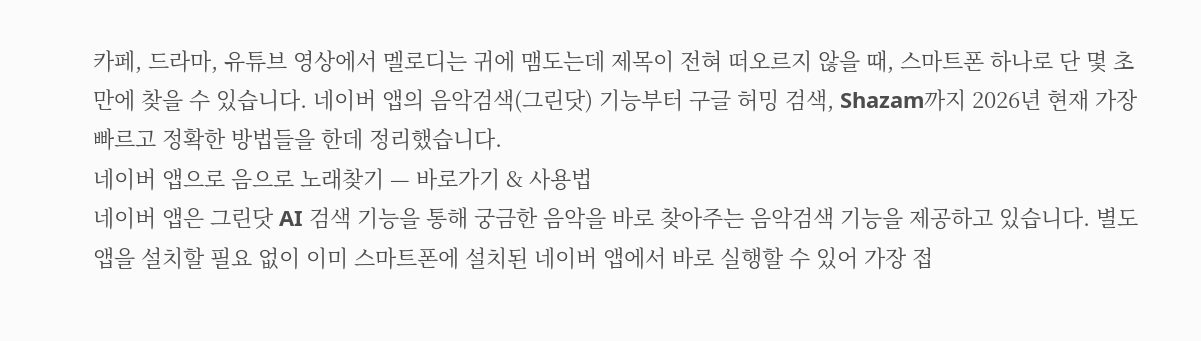카페, 드라마, 유튜브 영상에서 멜로디는 귀에 맴도는데 제목이 전혀 떠오르지 않을 때, 스마트폰 하나로 단 몇 초 만에 찾을 수 있습니다. 네이버 앱의 음악검색(그린닷) 기능부터 구글 허밍 검색, Shazam까지 2026년 현재 가장 빠르고 정확한 방법들을 한데 정리했습니다.
네이버 앱으로 음으로 노래찾기 — 바로가기 & 사용법
네이버 앱은 그린닷 AI 검색 기능을 통해 궁금한 음악을 바로 찾아주는 음악검색 기능을 제공하고 있습니다. 별도 앱을 설치할 필요 없이 이미 스마트폰에 설치된 네이버 앱에서 바로 실행할 수 있어 가장 접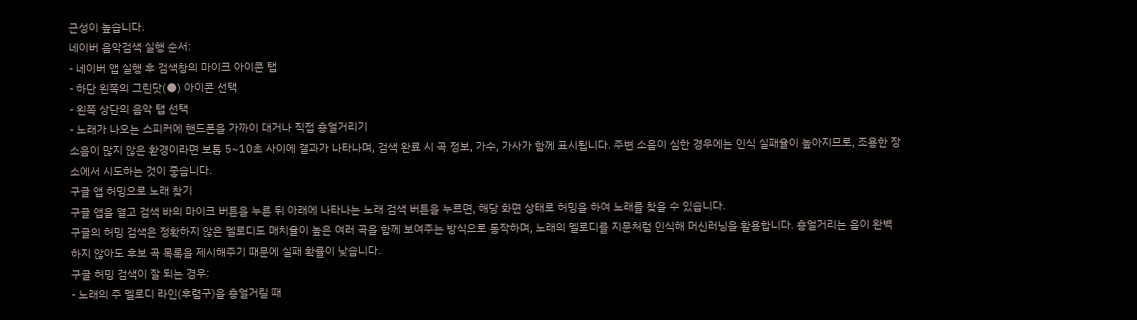근성이 높습니다.
네이버 음악검색 실행 순서:
- 네이버 앱 실행 후 검색창의 마이크 아이콘 탭
- 하단 왼쪽의 그린닷(●) 아이콘 선택
- 왼쪽 상단의 음악 탭 선택
- 노래가 나오는 스피커에 핸드폰을 가까이 대거나 직접 흥얼거리기
소음이 많지 않은 환경이라면 보통 5~10초 사이에 결과가 나타나며, 검색 완료 시 곡 정보, 가수, 가사가 함께 표시됩니다. 주변 소음이 심한 경우에는 인식 실패율이 높아지므로, 조용한 장소에서 시도하는 것이 좋습니다.
구글 앱 허밍으로 노래 찾기
구글 앱을 열고 검색 바의 마이크 버튼을 누른 뒤 아래에 나타나는 노래 검색 버튼을 누르면, 해당 화면 상태로 허밍을 하여 노래를 찾을 수 있습니다.
구글의 허밍 검색은 정확하지 않은 멜로디도 매치율이 높은 여러 곡을 함께 보여주는 방식으로 동작하며, 노래의 멜로디를 지문처럼 인식해 머신러닝을 활용합니다. 흥얼거리는 음이 완벽하지 않아도 후보 곡 목록을 제시해주기 때문에 실패 확률이 낮습니다.
구글 허밍 검색이 잘 되는 경우:
- 노래의 주 멜로디 라인(후렴구)을 흥얼거릴 때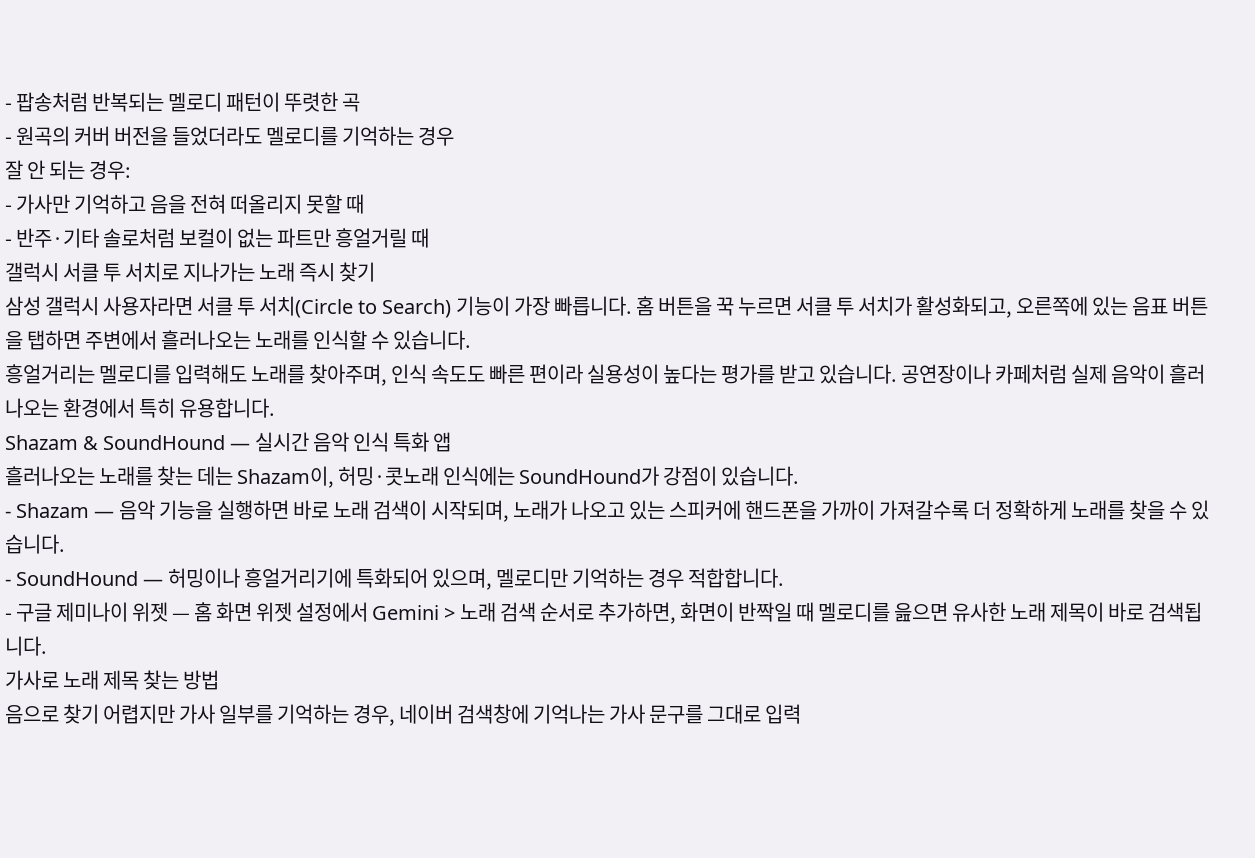- 팝송처럼 반복되는 멜로디 패턴이 뚜렷한 곡
- 원곡의 커버 버전을 들었더라도 멜로디를 기억하는 경우
잘 안 되는 경우:
- 가사만 기억하고 음을 전혀 떠올리지 못할 때
- 반주·기타 솔로처럼 보컬이 없는 파트만 흥얼거릴 때
갤럭시 서클 투 서치로 지나가는 노래 즉시 찾기
삼성 갤럭시 사용자라면 서클 투 서치(Circle to Search) 기능이 가장 빠릅니다. 홈 버튼을 꾹 누르면 서클 투 서치가 활성화되고, 오른쪽에 있는 음표 버튼을 탭하면 주변에서 흘러나오는 노래를 인식할 수 있습니다.
흥얼거리는 멜로디를 입력해도 노래를 찾아주며, 인식 속도도 빠른 편이라 실용성이 높다는 평가를 받고 있습니다. 공연장이나 카페처럼 실제 음악이 흘러나오는 환경에서 특히 유용합니다.
Shazam & SoundHound — 실시간 음악 인식 특화 앱
흘러나오는 노래를 찾는 데는 Shazam이, 허밍·콧노래 인식에는 SoundHound가 강점이 있습니다.
- Shazam — 음악 기능을 실행하면 바로 노래 검색이 시작되며, 노래가 나오고 있는 스피커에 핸드폰을 가까이 가져갈수록 더 정확하게 노래를 찾을 수 있습니다.
- SoundHound — 허밍이나 흥얼거리기에 특화되어 있으며, 멜로디만 기억하는 경우 적합합니다.
- 구글 제미나이 위젯 — 홈 화면 위젯 설정에서 Gemini > 노래 검색 순서로 추가하면, 화면이 반짝일 때 멜로디를 읊으면 유사한 노래 제목이 바로 검색됩니다.
가사로 노래 제목 찾는 방법
음으로 찾기 어렵지만 가사 일부를 기억하는 경우, 네이버 검색창에 기억나는 가사 문구를 그대로 입력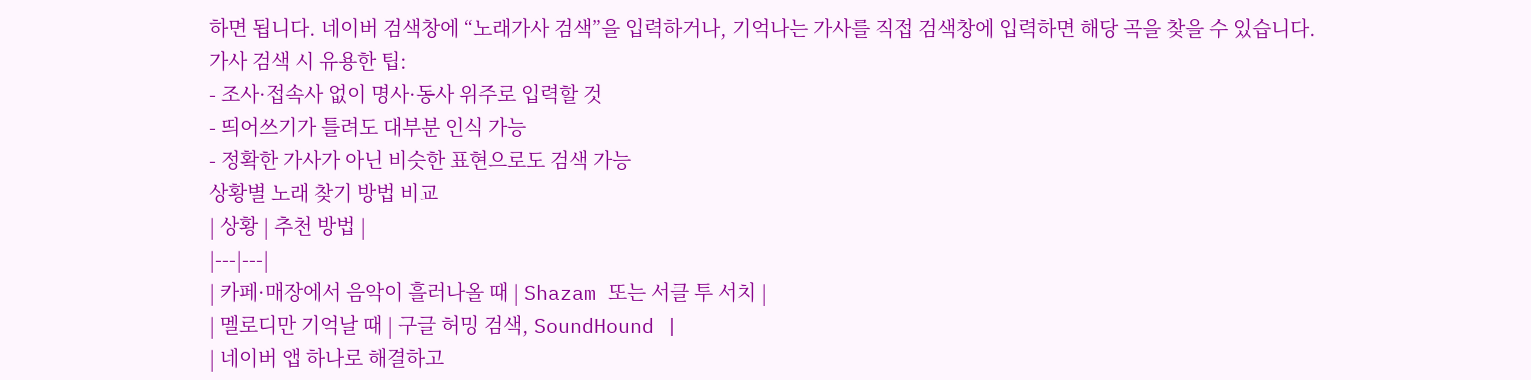하면 됩니다. 네이버 검색창에 “노래가사 검색”을 입력하거나, 기억나는 가사를 직접 검색창에 입력하면 해당 곡을 찾을 수 있습니다.
가사 검색 시 유용한 팁:
- 조사·접속사 없이 명사·동사 위주로 입력할 것
- 띄어쓰기가 틀려도 대부분 인식 가능
- 정확한 가사가 아닌 비슷한 표현으로도 검색 가능
상황별 노래 찾기 방법 비교
| 상황 | 추천 방법 |
|---|---|
| 카페·매장에서 음악이 흘러나올 때 | Shazam 또는 서클 투 서치 |
| 멜로디만 기억날 때 | 구글 허밍 검색, SoundHound |
| 네이버 앱 하나로 해결하고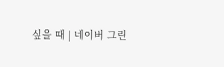싶을 때 | 네이버 그린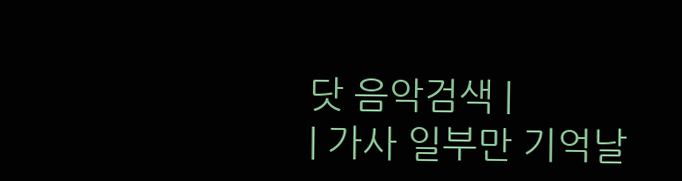닷 음악검색 |
| 가사 일부만 기억날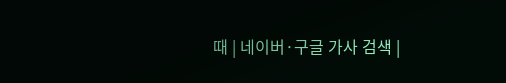때 | 네이버·구글 가사 검색 |